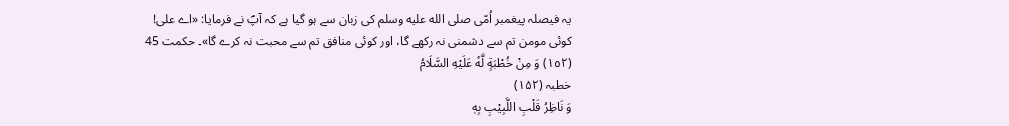یہ فیصلہ پیغمبر اُمّی صلى الله عليه وسلم کی زبان سے ہو گیا ہے کہ آپؐ نے فرمایا: «اے علی! کوئی مومن تم سے دشمنی نہ رکھے گا، اور کوئی منافق تم سے محبت نہ کرے گا»۔ حکمت 45
(١٥٢) وَ مِنْ خُطْبَةٍ لَّهٗ عَلَیْهِ السَّلَامُ
خطبہ (۱۵۲)
وَ نَاظِرُ قَلْبِ اللَّبِیْبِ بِهٖ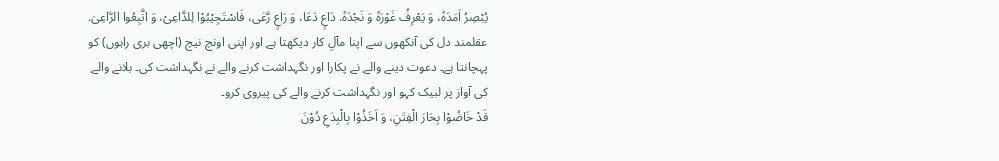یُبْصِرُ اَمَدَهٗ، وَ یَعْرِفُ غَوْرَهٗ وَ نَجْدَهٗ. دَاعٍ دَعَا، وَ رَاعٍ رَّعٰی، فَاسْتَجِیْبُوْا لِلدَّاعِیْ، وَ اتَّبِعُوا الرَّاعِیَ.
عقلمند دل کی آنکھوں سے اپنا مآلِ کار دیکھتا ہے اور اپنی اونچ نیچ (اچھی بری راہوں) کو پہچانتا ہے۔ دعوت دینے والے نے پکارا اور نگہداشت کرنے والے نے نگہداشت کی۔ بلانے والے کی آواز پر لبیک کہو اور نگہداشت کرنے والے کی پیروی کرو۔
قَدْ خَاضُوْا بِحَارَ الْفِتَنِ، وَ اَخَذُوْا بِالْبِدَعِ دُوْنَ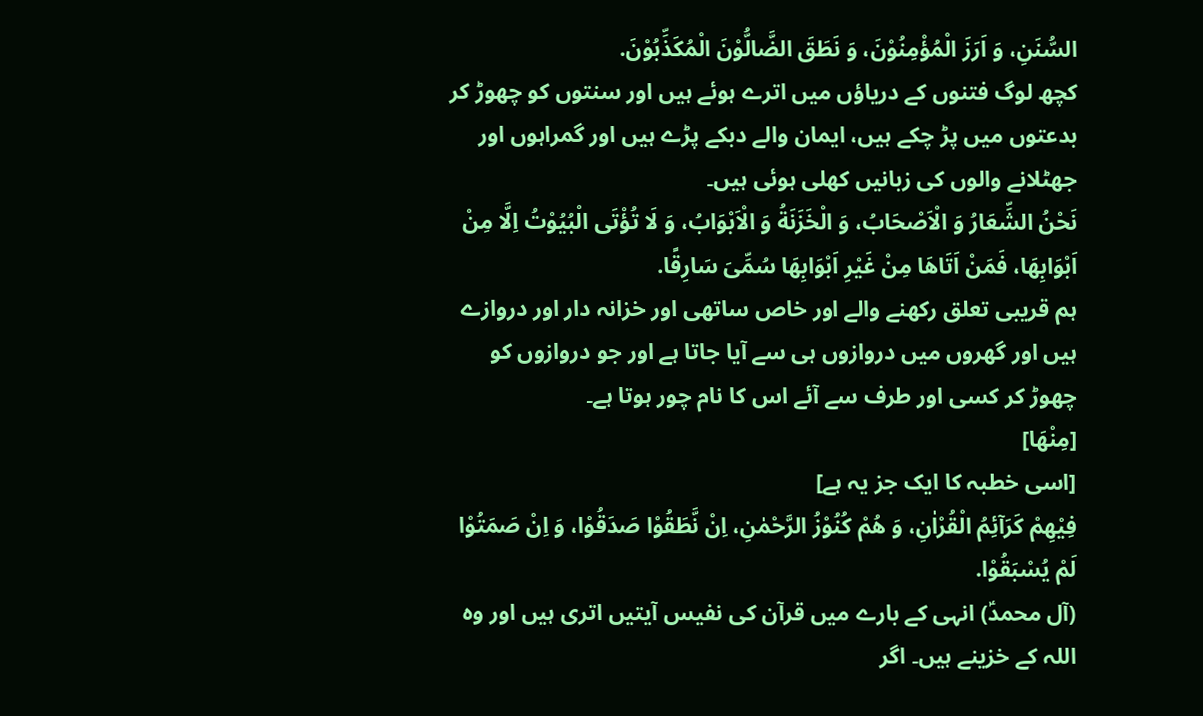السُّنَنِ، وَ اَرَزَ الْمُؤْمِنُوْنَ، وَ نَطَقَ الضَّالُّوْنَ الْمُكَذِّبُوْنَ.
کچھ لوگ فتنوں کے دریاؤں میں اترے ہوئے ہیں اور سنتوں کو چھوڑ کر بدعتوں میں پڑ چکے ہیں، ایمان والے دبکے پڑے ہیں اور گمراہوں اور جھٹلانے والوں کی زبانیں کھلی ہوئی ہیں۔
نَحْنُ الشِّعَارُ وَ الْاَصْحَابُ، وَ الْخَزَنَةُ وَ الْاَبْوَابُ، وَ لَا تُؤْتَی الْبُیُوْتُ اِلَّا مِنْ اَبْوَابِهَا، فَمَنْ اَتَاهَا مِنْ غَیْرِ اَبْوَابِهَا سُمِّیَ سَارِقًا.
ہم قریبی تعلق رکھنے والے اور خاص ساتھی اور خزانہ دار اور دروازے ہیں اور گھروں میں دروازوں ہی سے آیا جاتا ہے اور جو دروازوں کو چھوڑ کر کسی اور طرف سے آئے اس کا نام چور ہوتا ہے۔
[مِنْهَا]
[اسی خطبہ کا ایک جز یہ ہے]
فِیْهِمْ كَرَآئِمُ الْقُرْاٰنِ، وَ هُمْ كُنُوْزُ الرَّحْمٰنِ، اِنْ نَّطَقُوْا صَدَقُوْا، وَ اِنْ صَمَتُوْا لَمْ یُسْبَقُوْا.
(آل محمدؑ) انہی کے بارے میں قرآن کی نفیس آیتیں اتری ہیں اور وہ اللہ کے خزینے ہیں۔ اگر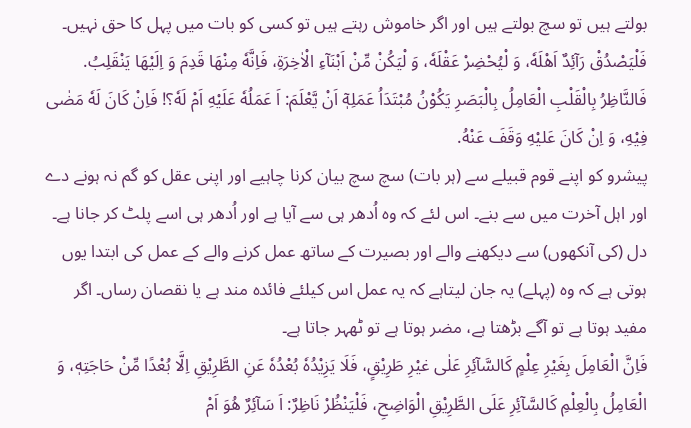بولتے ہیں تو سچ بولتے ہیں اور اگر خاموش رہتے ہیں تو کسی کو بات میں پہل کا حق نہیں۔
فَلْیَصْدُقْ رَآئِدٌ اَهْلَهٗ، وَ لْیُحْضِرْ عَقْلَهٗ، وَ لْیَكُنْ مِّنْ اَبْنَآءِ الْاٰخِرَةِ، فَاِنَّهٗ مِنْهَا قَدِمَ وَ اِلَیْهَا یَنْقَلِبُ. فَالنَّاظِرُ بِالْقَلْبِ الْعَامِلُ بِالْبَصَرِ یَكُوْنُ مُبْتَدَاُ عَمَلِهٖۤ اَنْ یَّعْلَمَ: اَ عَمَلُهٗ عَلَیْهِ اَمْ لَهٗ؟! فَاِنْ كَانَ لَهٗ مَضٰی فِیْهِ، وَ اِنْ كَانَ عَلیْهِ وَقَفَ عَنْهُ.
پیشرو کو اپنے قوم قبیلے سے (ہر بات) سچ سچ بیان کرنا چاہیے اور اپنی عقل کو گم نہ ہونے دے اور اہل آخرت میں سے بنے۔ اس لئے کہ وہ اُدھر ہی سے آیا ہے اور اُدھر ہی اسے پلٹ کر جانا ہے۔ دل (کی آنکھوں) سے دیکھنے والے اور بصیرت کے ساتھ عمل کرنے والے کے عمل کی ابتدا یوں ہوتی ہے کہ وہ (پہلے) یہ جان لیتاہے کہ یہ عمل اس کیلئے فائدہ مند ہے یا نقصان رساں۔ اگر مفید ہوتا ہے تو آگے بڑھتا ہے، مضر ہوتا ہے تو ٹھہر جاتا ہے۔
فَاِنَّ الْعَامِلَ بِغَیْرِ عِلْمٍ كَالسَّآئِرِ عَلٰی غیْرِ طَرِیْقٍ، فَلَا یَزِیْدُهٗ بُعْدُهٗ عَنِ الطَّرِیْقِ اِلَّا بُعْدًا مِّنْ حَاجَتِهٖ، وَ الْعَامِلُ بِالْعِلْمِ كَالسَّآئِرِ عَلَی الطَّرِیْقِ الْوَاضِحِ، فَلْیَنْظُرْ نَاظِرٌ: اَ سَآئِرٌ هُوَ اَمْ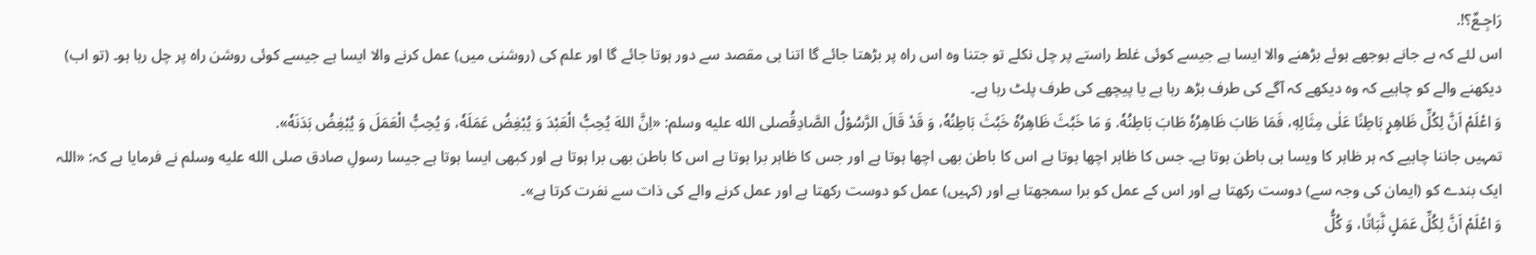رَاجِـعٌ؟!.
اس لئے کہ بے جانے بوجھے ہوئے بڑھنے والا ایسا ہے جیسے کوئی غلط راستے پر چل نکلے تو جتنا وہ اس راہ پر بڑھتا جائے گا اتنا ہی مقصد سے دور ہوتا جائے گا اور علم کی (روشنی میں) عمل کرنے والا ایسا ہے جیسے کوئی روشن راہ پر چل رہا ہو۔ (تو اب) دیکھنے والے کو چاہیے کہ وہ دیکھے کہ آگے کی طرف بڑھ رہا ہے یا پیچھے کی طرف پلٹ رہا ہے۔
وَ اعْلَمْ اَنَّ لِكُلِّ ظَاهِرٍۭ بَاطِنًا عَلٰی مِثَالِهٖ، فَمَا طَابَ ظَاهِرُهٗ طَابَ بَاطِنُهٗ. وَ مَا خَبُثَ ظَاهِرُهٗ خَبُثَ بَاطِنُهٗ، وَ قَدْ قَالَ الرَّسُوْلُ الصَّادِقُصلى الله عليه وسلم: «اِنَّ اللهَ یُحِبُّ الْعَبْدَ وَ یُبْغِضُ عَمَلَهٗ، وَ یُحِبُّ الْعَمَلَ وَ یُبْغِضُ بَدَنَهٗ».
تمہیں جاننا چاہیے کہ ہر ظاہر کا ویسا ہی باطن ہوتا ہے۔ جس کا ظاہر اچھا ہوتا ہے اس کا باطن بھی اچھا ہوتا ہے اور جس کا ظاہر برا ہوتا ہے اس کا باطن بھی برا ہوتا ہے اور کبھی ایسا ہوتا ہے جیسا رسولِ صادق صلى الله عليه وسلم نے فرمایا ہے کہ: «اللہ ایک بندے کو (ایمان کی وجہ سے) دوست رکھتا ہے اور اس کے عمل کو برا سمجھتا ہے اور (کہیں) عمل کو دوست رکھتا ہے اور عمل کرنے والے کی ذات سے نفرت کرتا ہے»۔
وَ اعْلَمْ اَنَّ لِكُلِّ عَمَلٍ نَّبَاتًا، وَ كُلُّ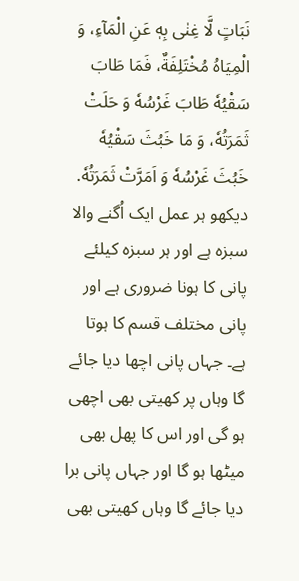نَبَاتٍ لَّا غِنٰی بِهٖ عَنِ الْمَآءِ، وَ الْمِیَاهُ مُخْتَلِفَةٌ، فَمَا طَابَ سَقْیُهٗ طَابَ غَرْسُهٗ وَ حَلَتْ ثَمَرَتُهٗ، وَ مَا خَبُثَ سَقْیُهٗ خَبُثَ غَرْسُهٗ وَ اَمَرَّتْ ثَمَرَتُهٗ.
دیکھو ہر عمل ایک اُگنے والا سبزہ ہے اور ہر سبزہ کیلئے پانی کا ہونا ضروری ہے اور پانی مختلف قسم کا ہوتا ہے۔ جہاں پانی اچھا دیا جائے گا وہاں پر کھیتی بھی اچھی ہو گی اور اس کا پھل بھی میٹھا ہو گا اور جہاں پانی برا دیا جائے گا وہاں کھیتی بھی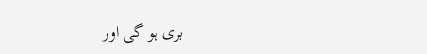بری ہو گی اور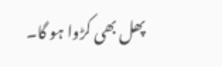پھل بھی کڑوا ہو گا۔